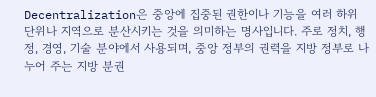Decentralization은 중앙에 집중된 권한이나 기능을 여러 하위 단위나 지역으로 분산시키는 것을 의미하는 명사입니다. 주로 정치, 행정, 경영, 기술 분야에서 사용되며, 중앙 정부의 권력을 지방 정부로 나누어 주는 지방 분권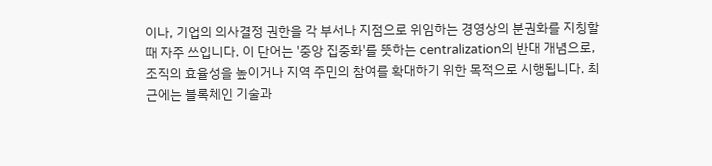이나, 기업의 의사결정 권한을 각 부서나 지점으로 위임하는 경영상의 분권화를 지칭할 때 자주 쓰입니다. 이 단어는 '중앙 집중화'를 뜻하는 centralization의 반대 개념으로, 조직의 효율성을 높이거나 지역 주민의 참여를 확대하기 위한 목적으로 시행됩니다. 최근에는 블록체인 기술과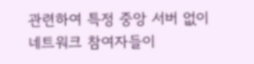관련하여 특정 중앙 서버 없이 네트워크 참여자들이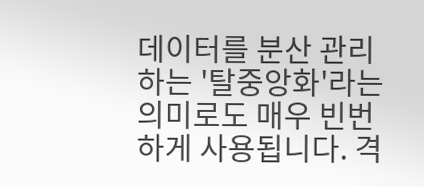데이터를 분산 관리하는 '탈중앙화'라는 의미로도 매우 빈번하게 사용됩니다. 격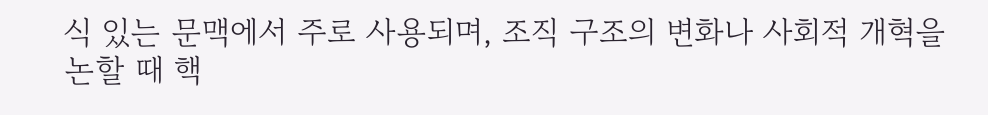식 있는 문맥에서 주로 사용되며, 조직 구조의 변화나 사회적 개혁을 논할 때 핵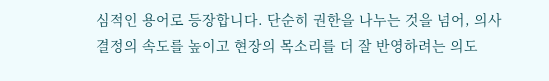심적인 용어로 등장합니다. 단순히 권한을 나누는 것을 넘어, 의사결정의 속도를 높이고 현장의 목소리를 더 잘 반영하려는 의도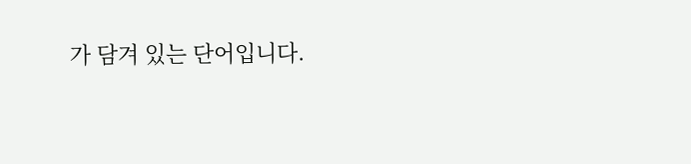가 담겨 있는 단어입니다.